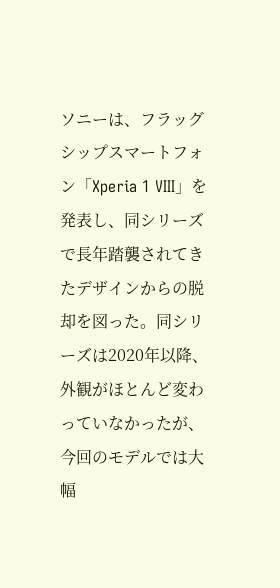ソニーは、フラッグシップスマートフォン「Xperia 1 VIII」を発表し、同シリーズで長年踏襲されてきたデザインからの脱却を図った。同シリーズは2020年以降、外観がほとんど変わっていなかったが、今回のモデルでは大幅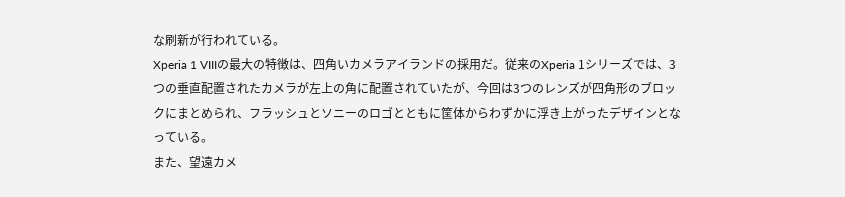な刷新が行われている。
Xperia 1 VIIIの最大の特徴は、四角いカメラアイランドの採用だ。従来のXperia 1シリーズでは、3つの垂直配置されたカメラが左上の角に配置されていたが、今回は3つのレンズが四角形のブロックにまとめられ、フラッシュとソニーのロゴとともに筐体からわずかに浮き上がったデザインとなっている。
また、望遠カメ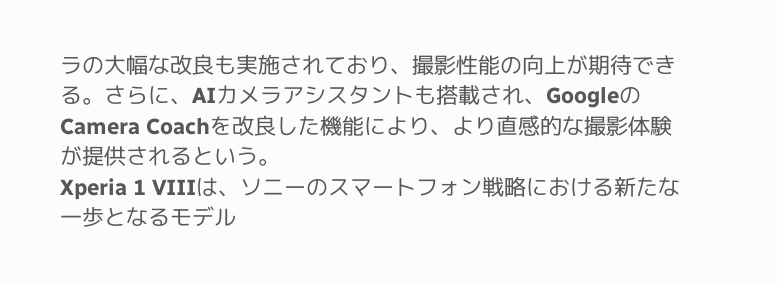ラの大幅な改良も実施されており、撮影性能の向上が期待できる。さらに、AIカメラアシスタントも搭載され、GoogleのCamera Coachを改良した機能により、より直感的な撮影体験が提供されるという。
Xperia 1 VIIIは、ソニーのスマートフォン戦略における新たな一歩となるモデル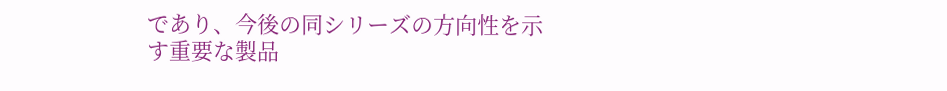であり、今後の同シリーズの方向性を示す重要な製品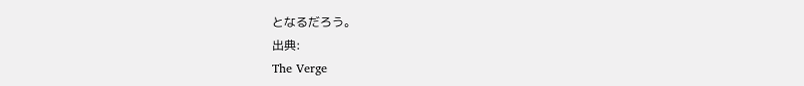となるだろう。
出典:
The Verge